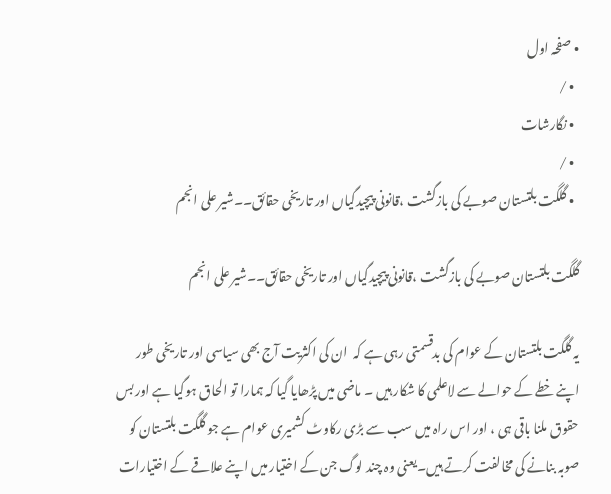• صفحہ اول
  • /
  • نگارشات
  • /
  • گلگت بلتستان صوبے کی بازگشت ،قانونی پیچیدگیاں اور تاریخی حقائق۔۔شیر علی انجم

گلگت بلتستان صوبے کی بازگشت ،قانونی پیچیدگیاں اور تاریخی حقائق۔۔شیر علی انجم

یہ گلگت بلتستان کے عوام کی بدقسمتی رہی ہے کہ  ان کی اکثریت آج بھی سیاسی اور تاریخی طور اپنے خطے کے حوالے سے لاعلمی کا شکار ہیں ۔ ماضی میں پڑھایا گیا کہ ہمارا تو الحاق ہوگیا ہے اور بس حقوق ملنا باقی ہی ، اور اس راہ میں سب سے بڑی رکاوٹ کشمیری عوام ہے جو گلگت بلتستان کو صوبہ بنانے کی مخالفت کرتے ہیں۔یعنی وہ چند لوگ جن کے اختیار میں اپنے علاقے کے اختیارات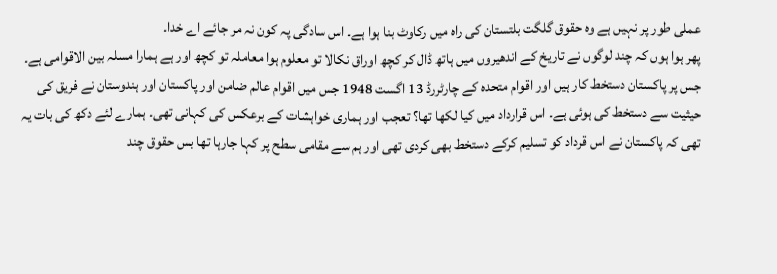عملی طور پر نہیں ہے وہ حقوق گلگت بلتستان کی راہ میں رکاوٹ بنا ہوا ہے۔ اس سادگی پہ کون نہ مر جائے اے خدا۔
پھر ہوا ہوں کہ چند لوگوں نے تاریخ کے اندھیروں میں ہاتھ ڈال کر کچھ اوراق نکالا تو معلوم ہوا معاملہ تو کچھ اور ہے ہمارا مسلہ بین الاقوامی ہے۔ جس پر پاکستان دستخط کار ہیں اور اقوام متحدہ کے چارٹررڈ 13 اگست 1948 جس میں اقوام عالم ضامن اور پاکستان اور ہندوستان نے فریق کی حیثیت سے دستخط کی ہوئی ہے۔ اس قرارداد میں کیا لکھا تھا؟ تعجب اور ہماری خواہشات کے برعکس کی کہانی تھی۔ ہمارے لئے دکھ کی بات یہ تھی کہ پاکستان نے اس قرداد کو تسلیم کرکے دستخط بھی کردی تھی اور ہم سے مقامی سطح پر کہا جارہا تھا بس حقوق چند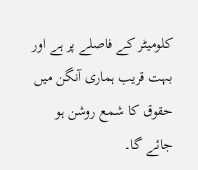کلومیٹر کے فاصلے پر ہے اور بہت قریب ہماری آنگن میں حقوق کا شمع روشن ہو جائے گا۔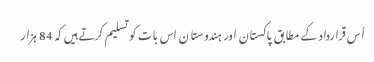اُس قرارداد کے مطابق پاکستان اور ہندوستان اس بات کو تسلیم کرتے ہیں کہ 84 ہزار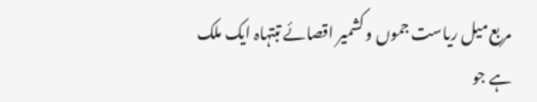مربع میل ریاست جموں و کشمیر اقصائے تبتہاہ ایک ملک ہے جو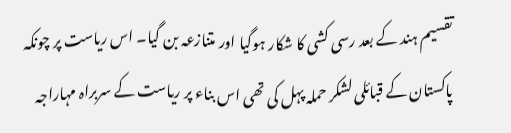تقسیم ہند کے بعد رسی کشی کا شکار ہوگیا اور متنازعہ بن گیا۔ اس ریاست پر چونکہ پاکستان کے قبائلی لشکر حملہ پہل کی تھی اس بناء پر ریاست کے سربراہ مہاراجہ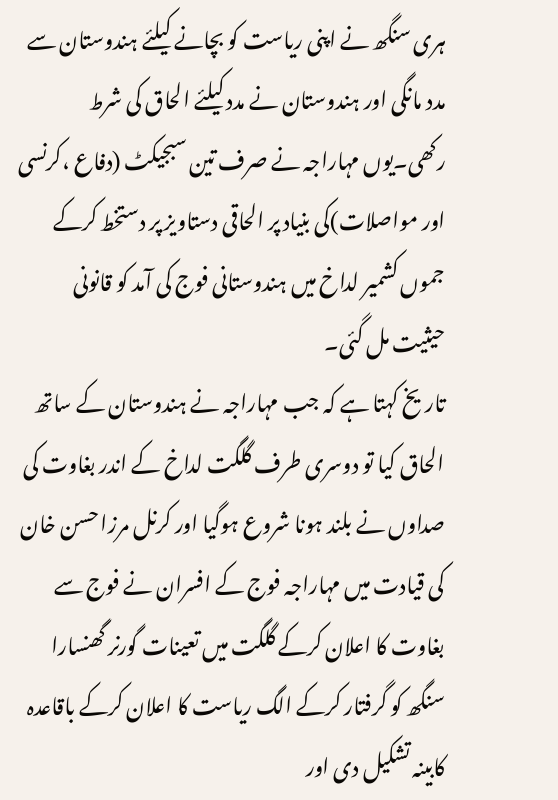ہری سنگھ نے اپنی ریاست کو بچانے کیلئے ہندوستان سے مدد مانگی اور ہندوستان نے مدد کیلئے الحاق کی شرط رکھی۔یوں مہاراجہ نے صرف تین سبجیکٹ (دفاع ،کرنسی اور مواصلات)کی بنیاد پر الحاقی دستاویز پر دستخط کرکے جموں کشمیر لداخ میں ہندوستانی فوج کی آمد کو قانونی حیثیت مل گئی۔
تاریخ کہتا ہے کہ جب مہاراجہ نے ہندوستان کے ساتھ الحاق کیا تو دوسری طرف گلگت لداخ کے اندر بغاوت کی صداوں نے بلند ہونا شروع ہوگیا اور کرنل مرزا حسن خان کی قیادت میں مہاراجہ فوج کے افسران نے فوج سے بغاوت کا اعلان کرکے گلگت میں تعینات گورنر گھنسارا سنگھ کو گرفتار کرکے الگ ریاست کا اعلان کرکے باقاعدہ کابینہ تشکیل دی اور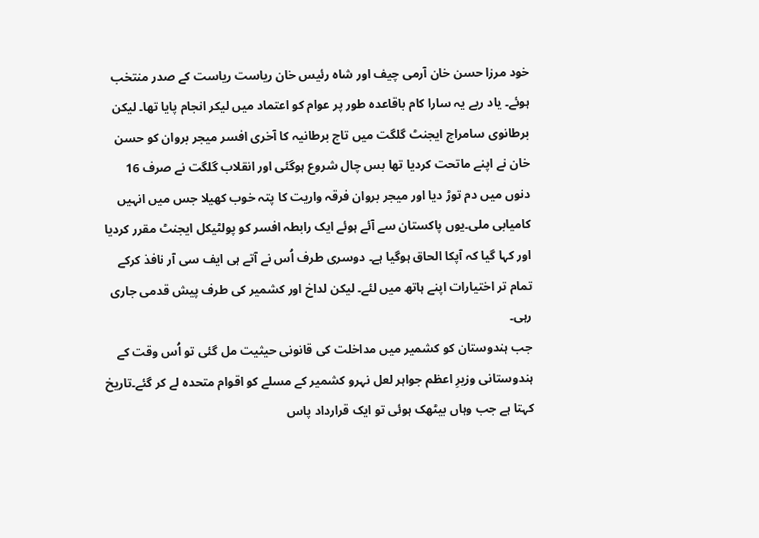خود مرزا حسن خان آرمی چیف اور شاہ رئیس خان ریاست ریاست کے صدر منتخب ہوئے۔ یاد ریے یہ سارا کام باقاعدہ طور پر عوام کو اعتماد میں لیکر انجام پایا تھا۔ لیکن برطانوی سامراج ایجنٹ گلگت میں تاج برطانیہ کا آخری افسر میجر بروان کو حسن خان نے اپنے ماتحت کردیا تھا بس چال شروع ہوگئی اور انقلاب گلگت نے صرف 16 دنوں میں دم توڑ دیا اور میجر بروان فرقہ واریت کا پتہ خوب کھیلا جس میں انہیں کامیابی ملی۔یوں پاکستان سے آئے ہوئے ایک رابطہ افسر کو پولٹیکل ایجنٹ مقرر کردیا اور کہا گیا کہ آپکا الحاق ہوگیا ہے۔ دوسری طرف اُس نے آتے ہی ایف سی آر نافذ کرکے تمام تر اختیارات اپنے ہاتھ میں لئے۔ لیکن لداخ اور کشمیر کی طرف پیش قدمی جاری رہی۔
جب ہندوستان کو کشمیر میں مداخلت کی قانونی حیثیت مل گئی تو اُس وقت کے ہندوستانی وزیرِ اعظم جواہر لعل نہرو کشمیر کے مسلے کو اقوام متحدہ لے کر گئے۔تاریخ کہتا ہے جب وہاں بیٹھک ہوئی تو ایک قرارداد پاس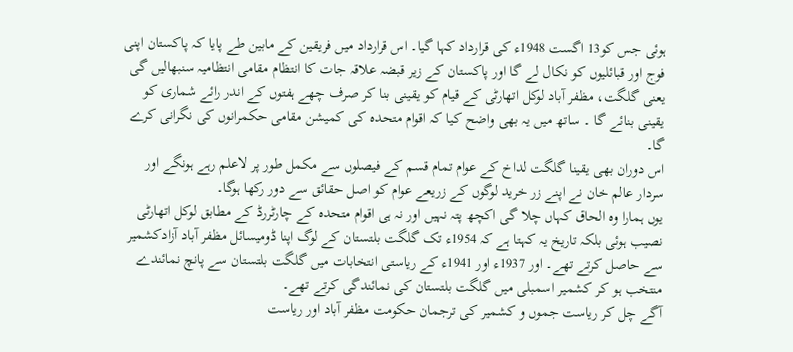ہوئی جس کو13 اگست 1948ء کی قرارداد کہا گیا۔ اس قرارداد میں فریقین کے مابین طے پایا کہ پاکستان اپنی فوج اور قبائلیوں کو نکال لے گا اور پاکستان کے زیر قبضہ علاقہ جات کا انتظام مقامی انتظامیہ سنبھالیں گی یعنی گلگت، مظفر آباد لوکل اتھارٹی کے قیام کو یقینی بنا کر صرف چھے ہفتوں کے اندر رائے شماری کو یقینی بنائے گا ۔ ساتھ میں یہ بھی واضح کیا کہ اقوام متحدہ کی کمیشن مقامی حکمرانوں کی نگرانی کرے گا۔
اس دوران بھی یقینا گلگت لداخ کے عوام تمام قسم کے فیصلوں سے مکمل طور پر لاعلم رہے ہونگے اور سردار عالم خان نے اپنے زر خرید لوگوں کے زریعے عوام کو اصل حقائق سے دور رکھا ہوگا۔
یوں ہمارا وہ الحاق کہاں چلا گی اکچھ پتہ نہیں اور نہ ہی اقوام متحدہ کے چارٹررڈ کے مطابق لوکل اتھارٹی نصیب ہوئی بلکہ تاریخ یہ کہتا ہے کہ 1954ء تک گلگت بلتستان کے لوگ اپنا ڈومیسائل مظفر آباد آزادکشمیر سے حاصل کرتے تھے۔ اور 1937ء اور 1941ء کے ریاستی انتخابات میں گلگت بلتستان سے پانچ نمائندے منتخب ہو کر کشمیر اسمبلی میں گلگت بلتستان کی نمائندگی کرتے تھے۔
آگے چل کر ریاست جموں و کشمیر کی ترجمان حکومت مظفر آباد اور ریاست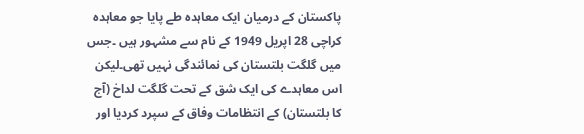پاکستان کے درمیان ایک معاہدہ طے پایا جو معاہدہ کراچی 28 اپریل 1949 کے نام سے مشہور ہیں ۔جس میں گلگت بلتستان کی نمائندگی نہیں تھی۔لیکن اس معاہدے کی ایک شق کے تحت گلگت لداخ (آج کا بلتستان) کے انتظامات وفاق کے سپرد کردیا اور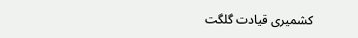کشمیری قیادت گلگت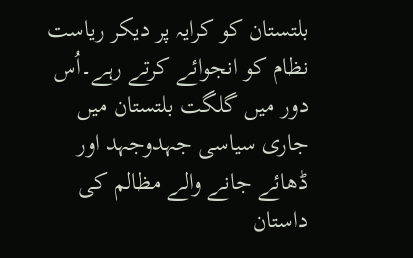بلتستان کو کرایہ پر دیکر ریاست نظام کو انجوائے کرتے رہے۔اُس دور میں گلگت بلتستان میں جاری سیاسی جہدوجہد اور ڈھائے جانے والے مظالم کی داستان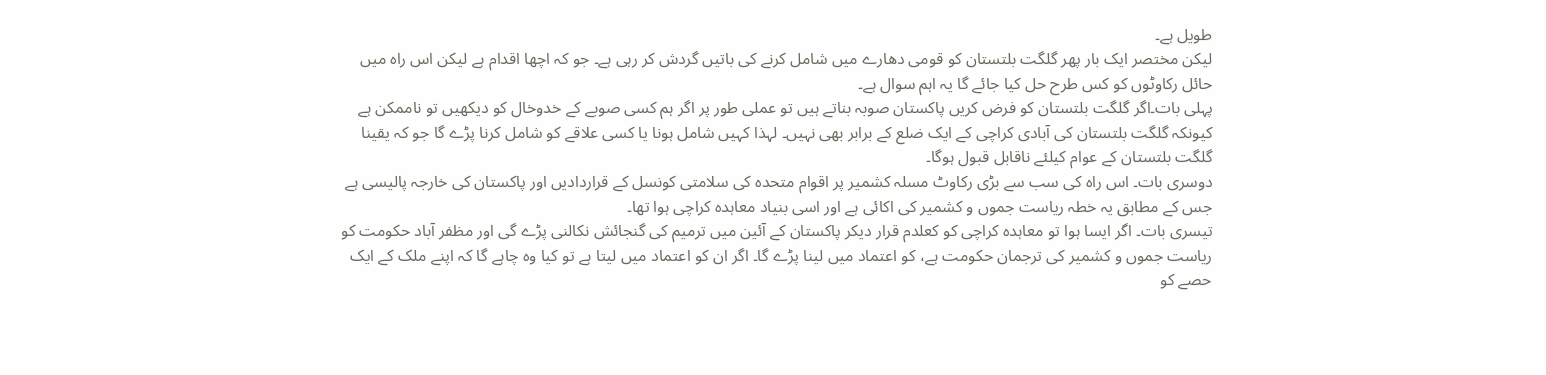طویل ہے۔
لیکن مختصر ایک بار پھر گلگت بلتستان کو قومی دھارے میں شامل کرنے کی باتیں گردش کر رہی ہے۔ جو کہ اچھا اقدام ہے لیکن اس راہ میں حائل رکاوٹوں کو کس طرح حل کیا جائے گا یہ اہم سوال ہے۔
پہلی بات۔اگر گلگت بلتستان کو فرض کریں پاکستان صوبہ بناتے ہیں تو عملی طور پر اگر ہم کسی صوبے کے خدوخال کو دیکھیں تو ناممکن ہے کیونکہ گلگت بلتستان کی آبادی کراچی کے ایک ضلع کے برابر بھی نہیں۔ لہذا کہیں شامل ہونا یا کسی علاقے کو شامل کرنا پڑے گا جو کہ یقینا گلگت بلتستان کے عوام کیلئے ناقابل قبول ہوگا۔
دوسری بات۔ اس راہ کی سب سے بڑی رکاوٹ مسلہ کشمیر پر اقوام متحدہ کی سلامتی کونسل کے قراردادیں اور پاکستان کی خارجہ پالیسی ہے جس کے مطابق یہ خطہ ریاست جموں و کشمیر کی اکائی ہے اور اسی بنیاد معاہدہ کراچی ہوا تھا۔
تیسری بات۔ اگر ایسا ہوا تو معاہدہ کراچی کو کعلدم قرار دیکر پاکستان کے آئین میں ترمیم کی گنجائش نکالنی پڑے گی اور مظفر آباد حکومت کو ریاست جموں و کشمیر کی ترجمان حکومت ہے، کو اعتماد میں لینا پڑے گا۔ اگر ان کو اعتماد میں لیتا ہے تو کیا وہ چاہے گا کہ اپنے ملک کے ایک حصے کو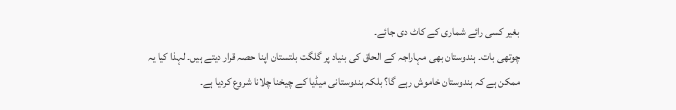بغیر کسی رائے شماری کے کاٹ دی جائے۔
چوتھی بات۔ ہندوستان بھی مہاراجہ کے الحاق کی بنیاد پر گلگت بلتستان اپنا حصہ قرار دیتے ہیں۔ لہذا کیا یہ ممکن ہے کہ ہندوستان خاموش رہے گا؟ بلکہ ہندوستانی میڈیا کے چیخنا چلانا شروع کردیا ہے۔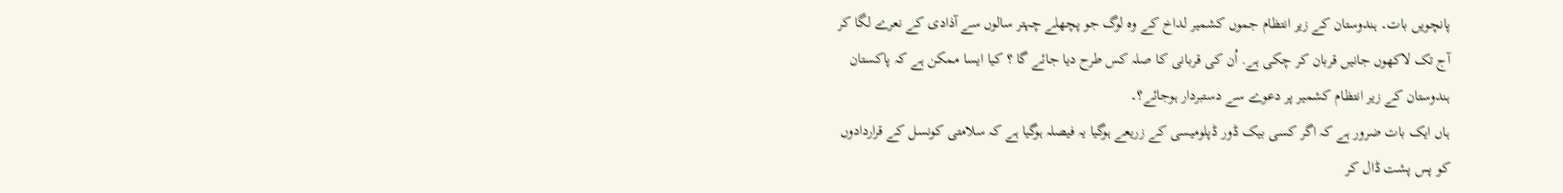پانچویں بات۔ ہندوستان کے زیر انتظام جموں کشمیر لداخ کے وہ لوگ جو پچھلے چہتر سالوں سے آذادی کے نعرے لگا کر آج تک لاکھوں جانیں قربان کر چکی ہے. اُن کی قربانی کا صلہ کس طرح دیا جائے گا ؟ کیا ایسا ممکن ہے کہ پاکستان ہندوستان کے زیر انتظام کشمیر پر دعوے سے دستبردار ہوجائے؟۔
ہاں ایک بات ضرور ہے کہ اگر کسی بیک ڈور ڈپلومیسی کے زریعے ہوگیا یہ فیصلہ ہوگیا ہے کہ سلامتی کونسل کے قراردادوں کو پس پشت ڈال کر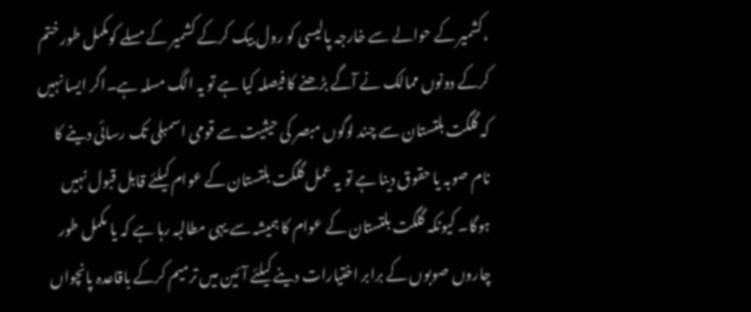،کشمیر کے حوالے سے خارجہ پالیسی کو رول بیک کرکے کشمیر کے مسلے کومکمل طور ختم کرکے دونوں ممالک نے آگے بڑھنے کا فیصلہ کیا ہے تو یہ الگ مسلہ ہے۔اگر ایسا نہیں کہ گلگت بلتستان سے چند لوگوں مبصر کی حیثیت سے قومی اسمبلی تک رسائی دینے کا نام صوبہ یا حقوق دینا ہے تو یہ عمل گلگت بلتستان کے عوام کیلئے قابل قبول نہیں ہوگا۔ کیونکہ گلگت بلتستان کے عوام کا ہمیشہ سے یہی مطالبہ رہا ہے کہ یا مکمل طور چاروں صوبوں کے برابر اختیارات دینے کیلئے آئین میں ترمیم کرکے باقاعدہ پانچواں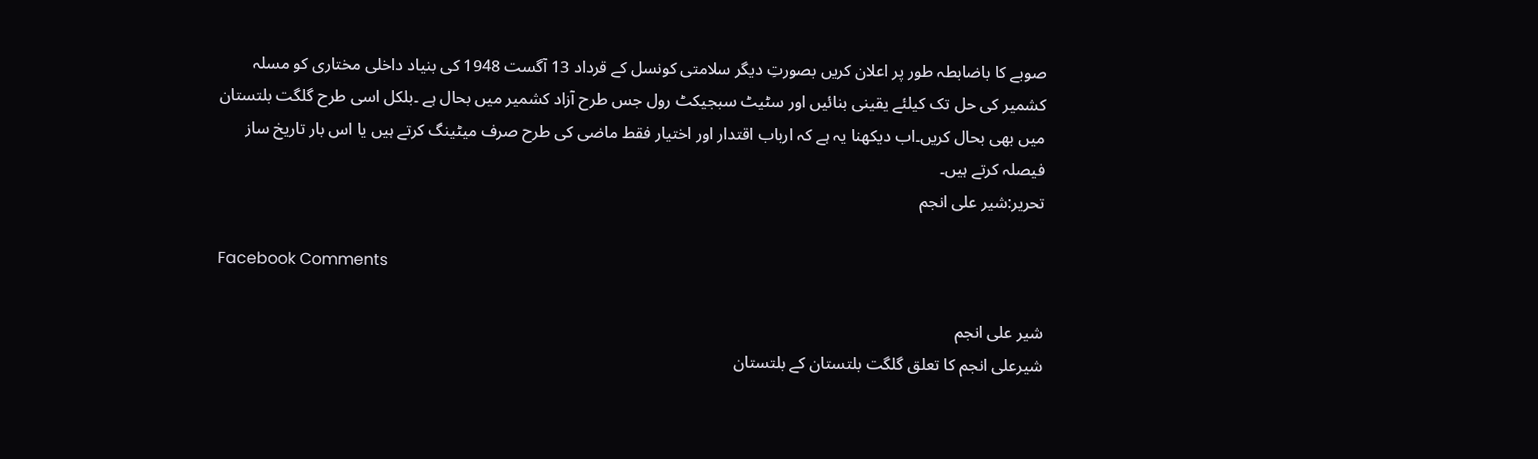صوبے کا باضابطہ طور پر اعلان کریں بصورتِ دیگر سلامتی کونسل کے قرداد 13 آگست 1948 کی بنیاد داخلی مختاری کو مسلہ کشمیر کی حل تک کیلئے یقینی بنائیں اور سٹیٹ سبجیکٹ رول جس طرح آزاد کشمیر میں بحال ہے ۔بلکل اسی طرح گلگت بلتستان میں بھی بحال کریں۔اب دیکھنا یہ ہے کہ ارباب اقتدار اور اختیار فقط ماضی کی طرح صرف میٹینگ کرتے ہیں یا اس بار تاریخ ساز فیصلہ کرتے ہیں۔
تحریر:شیر علی انجم

Facebook Comments

شیر علی انجم
شیرعلی انجم کا تعلق گلگت بلتستان کے بلتستان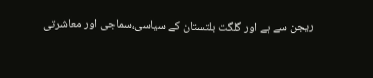ریجن سے ہے اور گلگت بلتستان کے سیاسی،سماجی اور معاشرتی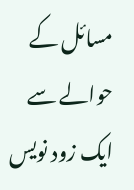مسائل کے حوالے سے ایک زود نویس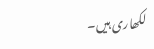لکھاری ہیں۔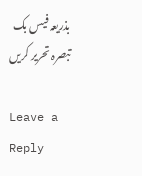بذریعہ فیس بک تبصرہ تحریر کریں

Leave a Reply